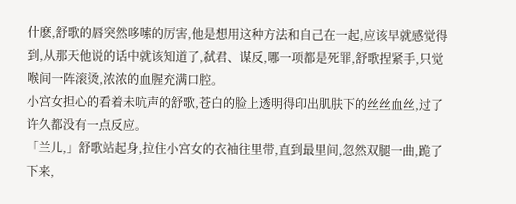什麽,舒歌的唇突然哆嗦的厉害,他是想用这种方法和自己在一起,应该早就感觉得到,从那天他说的话中就该知道了,弑君、谋反,哪一项都是死罪,舒歌捏紧手,只觉喉间一阵滚烫,浓浓的血腥充满口腔。
小宫女担心的看着未吭声的舒歌,苍白的脸上透明得印出肌肤下的丝丝血丝,过了许久都没有一点反应。
「兰儿,」舒歌站起身,拉住小宫女的衣袖往里带,直到最里间,忽然双腿一曲,跪了下来,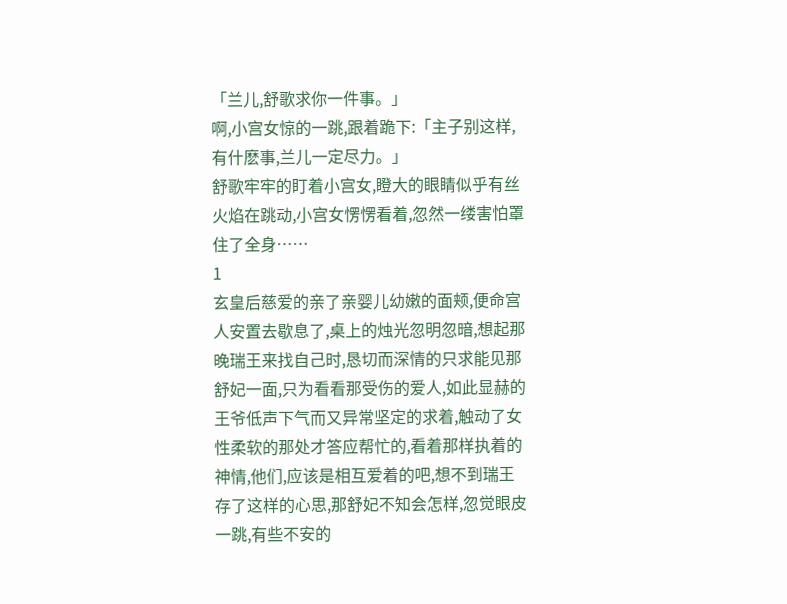「兰儿,舒歌求你一件事。」
啊,小宫女惊的一跳,跟着跪下:「主子别这样,有什麽事,兰儿一定尽力。」
舒歌牢牢的盯着小宫女,瞪大的眼睛似乎有丝火焰在跳动,小宫女愣愣看着,忽然一缕害怕罩住了全身……
1
玄皇后慈爱的亲了亲婴儿幼嫩的面颊,便命宫人安置去歇息了,桌上的烛光忽明忽暗,想起那晚瑞王来找自己时,恳切而深情的只求能见那舒妃一面,只为看看那受伤的爱人,如此显赫的王爷低声下气而又异常坚定的求着,触动了女性柔软的那处才答应帮忙的,看着那样执着的神情,他们,应该是相互爱着的吧,想不到瑞王存了这样的心思,那舒妃不知会怎样,忽觉眼皮一跳,有些不安的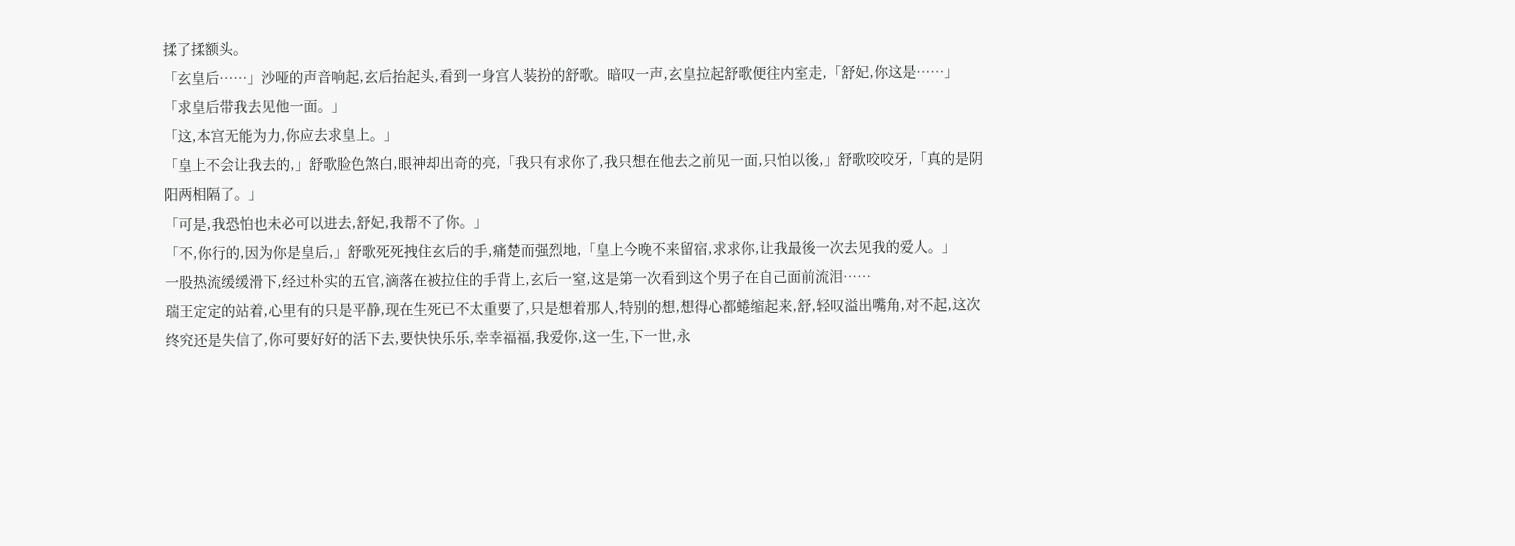揉了揉额头。
「玄皇后……」沙哑的声音响起,玄后抬起头,看到一身宫人装扮的舒歌。暗叹一声,玄皇拉起舒歌便往内室走,「舒妃,你这是……」
「求皇后带我去见他一面。」
「这,本宫无能为力,你应去求皇上。」
「皇上不会让我去的,」舒歌脸色煞白,眼神却出奇的亮,「我只有求你了,我只想在他去之前见一面,只怕以後,」舒歌咬咬牙,「真的是阴阳两相隔了。」
「可是,我恐怕也未必可以进去,舒妃,我帮不了你。」
「不,你行的,因为你是皇后,」舒歌死死拽住玄后的手,痛楚而强烈地,「皇上今晚不来留宿,求求你,让我最後一次去见我的爱人。」
一股热流缓缓滑下,经过朴实的五官,滴落在被拉住的手背上,玄后一窒,这是第一次看到这个男子在自己面前流泪……
瑞王定定的站着,心里有的只是平静,现在生死已不太重要了,只是想着那人,特别的想,想得心都蜷缩起来,舒,轻叹溢出嘴角,对不起,这次终究还是失信了,你可要好好的活下去,要快快乐乐,幸幸福福,我爱你,这一生,下一世,永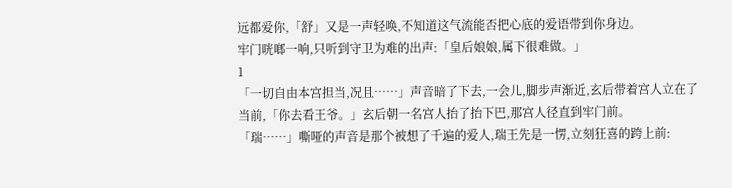远都爱你,「舒」又是一声轻唤,不知道这气流能否把心底的爱语带到你身边。
牢门咣啷一响,只听到守卫为难的出声:「皇后娘娘,属下很难做。」
1
「一切自由本宫担当,况且……」声音暗了下去,一会儿,脚步声渐近,玄后带着宫人立在了当前,「你去看王爷。」玄后朝一名宫人抬了抬下巴,那宫人径直到牢门前。
「瑞……」嘶哑的声音是那个被想了千遍的爱人,瑞王先是一愣,立刻狂喜的跨上前: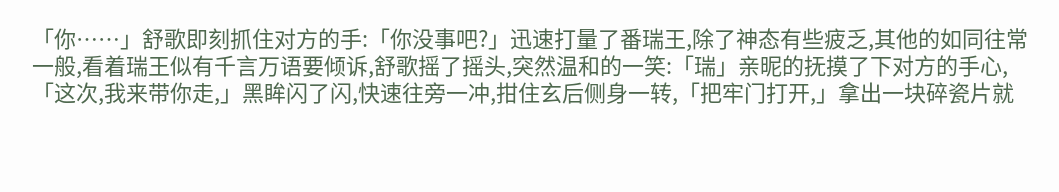「你……」舒歌即刻抓住对方的手:「你没事吧?」迅速打量了番瑞王,除了神态有些疲乏,其他的如同往常一般,看着瑞王似有千言万语要倾诉,舒歌摇了摇头,突然温和的一笑:「瑞」亲昵的抚摸了下对方的手心,「这次,我来带你走,」黑眸闪了闪,快速往旁一冲,拑住玄后侧身一转,「把牢门打开,」拿出一块碎瓷片就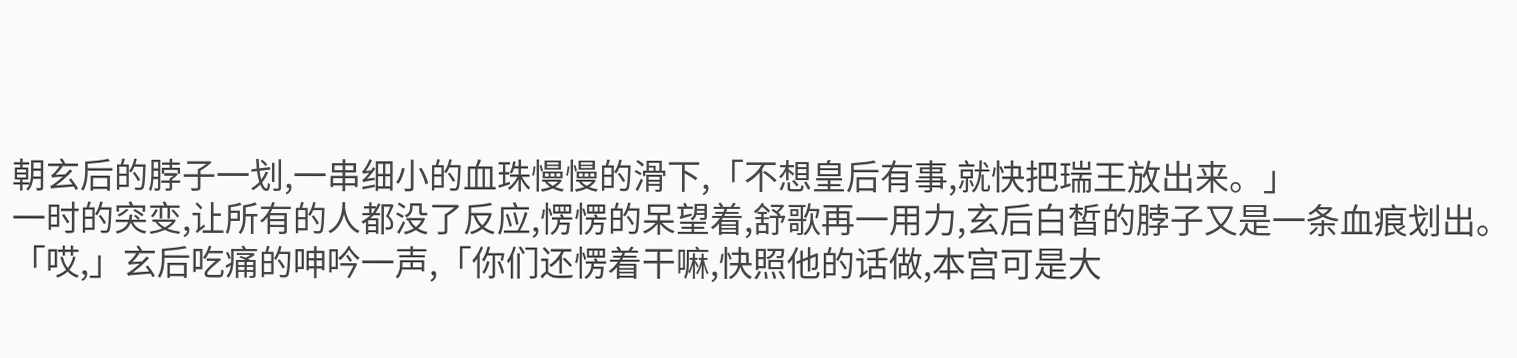朝玄后的脖子一划,一串细小的血珠慢慢的滑下,「不想皇后有事,就快把瑞王放出来。」
一时的突变,让所有的人都没了反应,愣愣的呆望着,舒歌再一用力,玄后白皙的脖子又是一条血痕划出。
「哎,」玄后吃痛的呻吟一声,「你们还愣着干嘛,快照他的话做,本宫可是大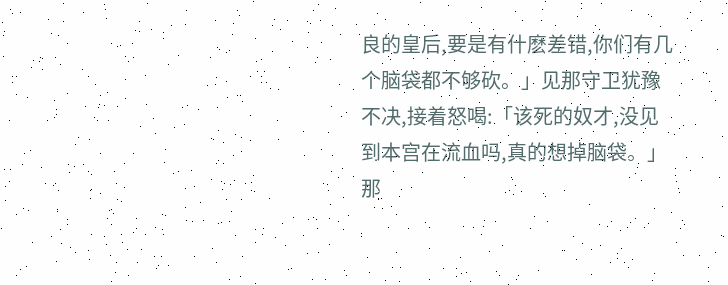良的皇后,要是有什麽差错,你们有几个脑袋都不够砍。」见那守卫犹豫不决,接着怒喝:「该死的奴才,没见到本宫在流血吗,真的想掉脑袋。」那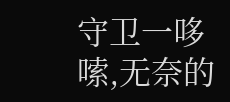守卫一哆嗦,无奈的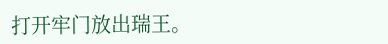打开牢门放出瑞王。